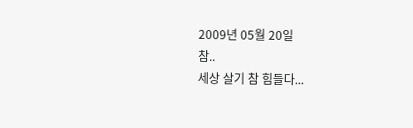2009년 05월 20일
참..
세상 살기 참 힘들다...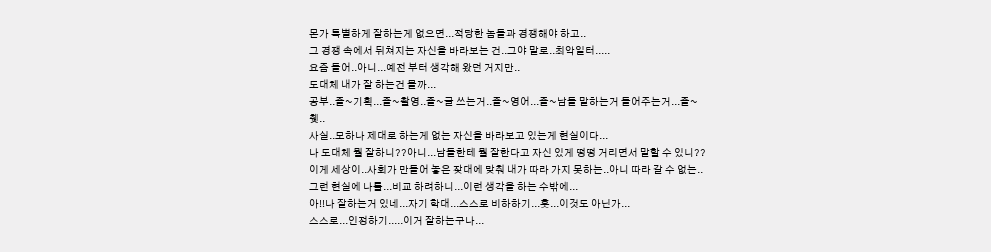몬가 특별하게 잘하는게 없으면...적당한 놈들과 경쟁해야 하고..
그 경쟁 속에서 뒤쳐지는 자신을 바라보는 건..그야 말로..최악일터.....
요즘 들어..아니...예전 부터 생각해 왔던 거지만..
도대체 내가 잘 하는건 몰까...
공부..즐~기획...즐~촬영..즐~글 쓰는거..즐~영어...즐~남들 말하는거 들어주는거...즐~
췟..
사실..모하나 제대로 하는게 없는 자신을 바라보고 있는게 현실이다...
나 도대체 뭘 잘하니??아니...남들한테 뭘 잘한다고 자신 있게 떵떵 거리면서 말할 수 있니??
이게 세상이..사회가 만들어 놓은 잦대에 맞춰 내가 따라 가지 못하는..아니 따라 갈 수 없는..
그런 현실에 나를...비교 하려하니...이런 생각을 하는 수밖에...
아!!나 잘하는거 있네...자기 학대...스스로 비하하기...훗...이것도 아닌가...
스스로...인정하기.....이거 잘하는구나...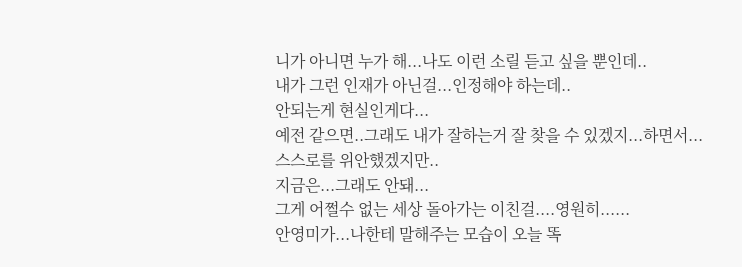니가 아니면 누가 해...나도 이런 소릴 듣고 싶을 뿐인데..
내가 그런 인재가 아닌걸...인정해야 하는데..
안되는게 현실인게다...
예전 같으면..그래도 내가 잘하는거 잘 찾을 수 있겠지...하면서...
스스로를 위안했겠지만..
지금은...그래도 안돼...
그게 어쩔수 없는 세상 돌아가는 이친걸....영원히......
안영미가...나한테 말해주는 모습이 오늘 똑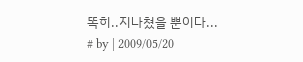똑히..지나쳤을 뿐이다...
# by | 2009/05/20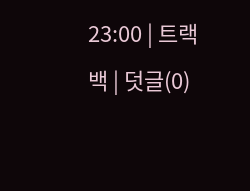23:00 | 트랙백 | 덧글(0)